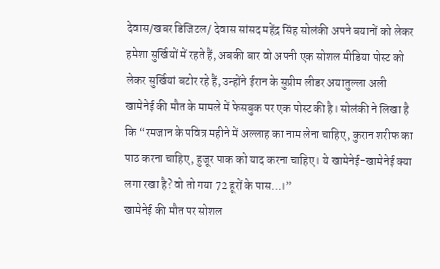देवास/खबर डिजिटल/ देवास सांसद महेंद्र सिंह सोलंकी अपने बयानों को लेकर हमेशा सुर्खियों में रहते हैं, अबकी बार वो अपनी एक सोशल मीडिया पोस्ट को लेकर सुर्खियां बटोर रहे हैं, उन्होंने ईरान के सुप्रीम लीडर अयातुल्ला अली खामेनेई की मौत के मामले में फेसबुक पर एक पोस्ट की है। सोलंकी ने लिखा है कि “रमजान के पवित्र महीने में अल्लाह का नाम लेना चाहिए, कुरान शरीफ का पाठ करना चाहिए, हुजूर पाक को याद करना चाहिए। ये खामेनेई-खामेनेई क्या लगा रखा है? वो तो गया 72 हूरों के पास…।”
खामेनेई की मौत पर सोशल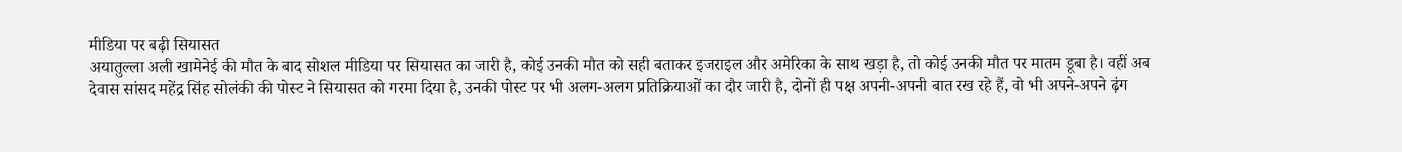मीडिया पर बढ़ी सियासत
अयातुल्ला अली खामेनेई की मौत के बाद सोशल मीडिया पर सियासत का जारी है, कोई उनकी मौत को सही बताकर इजराइल और अमेरिका के साथ खड़ा है, तो कोई उनकी मौत पर मातम डूबा है। वहीं अब देवास सांसद महेंद्र सिंह सोलंकी की पोस्ट ने सियासत को गरमा दिया है, उनकी पोस्ट पर भी अलग-अलग प्रतिक्रियाओं का दौर जारी है, दोनों ही पक्ष अपनी-अपनी बात रख रहे हैं, वो भी अपने-अपने ढ़ंग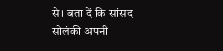से। बता दें कि सांसद सोलंकी अपनी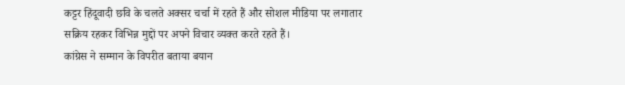कट्टर हिंदूवादी छवि के चलते अक्सर चर्चा में रहते हैं और सोशल मीडिया पर लगातार सक्रिय रहकर विभिन्न मुद्दों पर अपने विचार व्यक्त करते रहते हैं।
कांग्रेस ने सम्मान के विपरीत बताया बयान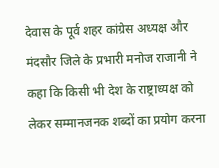देवास के पूर्व शहर कांग्रेस अध्यक्ष और मंदसौर जिले के प्रभारी मनोज राजानी ने कहा कि किसी भी देश के राष्ट्राध्यक्ष को लेकर सम्मानजनक शब्दों का प्रयोग करना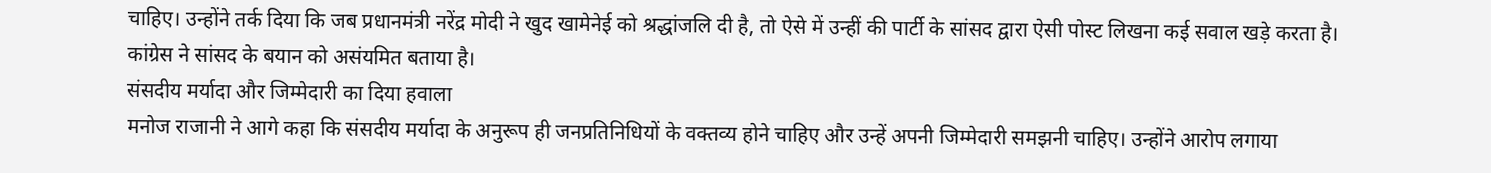चाहिए। उन्होंने तर्क दिया कि जब प्रधानमंत्री नरेंद्र मोदी ने खुद खामेनेई को श्रद्धांजलि दी है, तो ऐसे में उन्हीं की पार्टी के सांसद द्वारा ऐसी पोस्ट लिखना कई सवाल खड़े करता है। कांग्रेस ने सांसद के बयान को असंयमित बताया है।
संसदीय मर्यादा और जिम्मेदारी का दिया हवाला
मनोज राजानी ने आगे कहा कि संसदीय मर्यादा के अनुरूप ही जनप्रतिनिधियों के वक्तव्य होने चाहिए और उन्हें अपनी जिम्मेदारी समझनी चाहिए। उन्होंने आरोप लगाया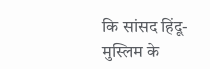कि सांसद हिंदू-मुस्लिम के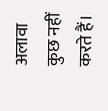अलावा कुछ नहीं करते हैं।